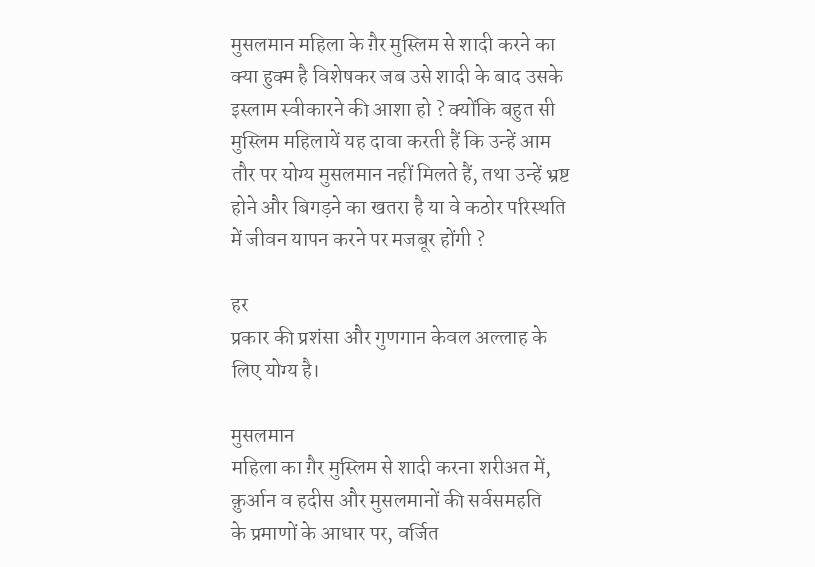मुसलमान महिला के ग़ैर मुस्लिम से शादी करने का क्या हुक्म है विशेषकर जब उसे शादी के बाद उसके इस्लाम स्वीकारने की आशा हो ? क्योंकि बहुत सी मुस्लिम महिलायें यह दावा करती हैं कि उन्हें आम तौर पर योग्य मुसलमान नहीं मिलते हैं, तथा उन्हें भ्रष्ट होने और बिगड़ने का खतरा है या वे कठोर परिस्थति में जीवन यापन करने पर मजबूर होंगी ?

हर
प्रकार की प्रशंसा और गुणगान केवल अल्लाह के लिए योग्य है।

मुसलमान
महिला का ग़ैर मुस्लिम से शादी करना शरीअत में, क़ुर्आन व हदीस और मुसलमानों की सर्वसमहति
के प्रमाणों के आधार पर, वर्जित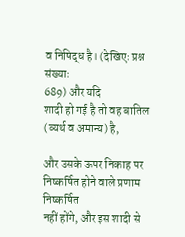व निषिद्ध है। (देखिएः प्रश्न संख्याः
689) और यदि
शादी हो गई है तो वह बातिल (व्यर्थ व अमान्य) है,

और उसके ऊपर निकाह पर निष्कर्षित होने वाले प्रणाम निष्कर्षित
नहीं होंगे, और इस शादी से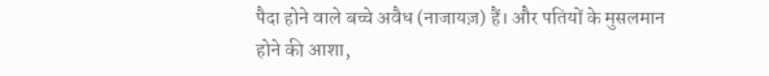पैदा होने वाले बच्चे अवैध (नाजायज़) हैं। और पतियों के मुसलमान
होने की आशा,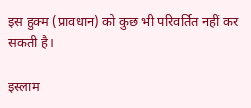इस हुक्म (प्रावधान) को कुछ भी परिवर्तित नहीं कर सकती है।

इस्लाम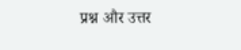प्रश्न और उत्तर